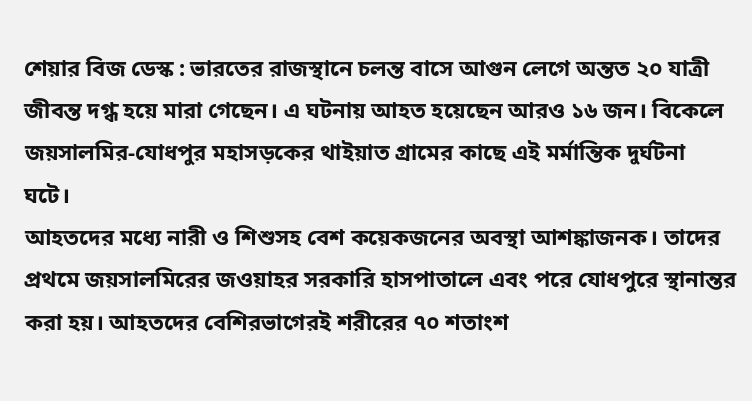শেয়ার বিজ ডেস্ক : ভারতের রাজস্থানে চলন্ত বাসে আগুন লেগে অন্তত ২০ যাত্রী জীবন্ত দগ্ধ হয়ে মারা গেছেন। এ ঘটনায় আহত হয়েছেন আরও ১৬ জন। বিকেলে জয়সালমির-যোধপুর মহাসড়কের থাইয়াত গ্রামের কাছে এই মর্মান্তিক দুর্ঘটনা ঘটে।
আহতদের মধ্যে নারী ও শিশুসহ বেশ কয়েকজনের অবস্থা আশঙ্কাজনক। তাদের প্রথমে জয়সালমিরের জওয়াহর সরকারি হাসপাতালে এবং পরে যোধপুরে স্থানান্তর করা হয়। আহতদের বেশিরভাগেরই শরীরের ৭০ শতাংশ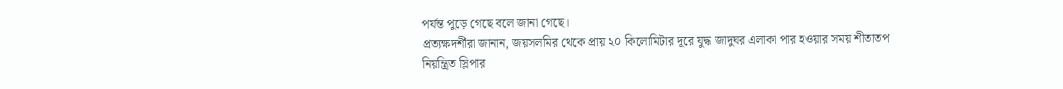পর্যন্ত পুড়ে গেছে বলে জানা গেছে।
প্রত্যক্ষদর্শীরা জানান, জয়সলমির থেকে প্রায় ২০ কিলোমিটার দূরে যুদ্ধ জাদুঘর এলাকা পার হওয়ার সময় শীতাতপ নিয়ন্ত্রিত স্লিপার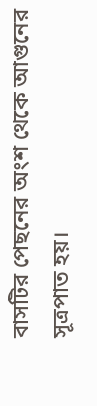বাসটির পেছনের অংশ থেকে আগুনের সূত্রপাত হয়।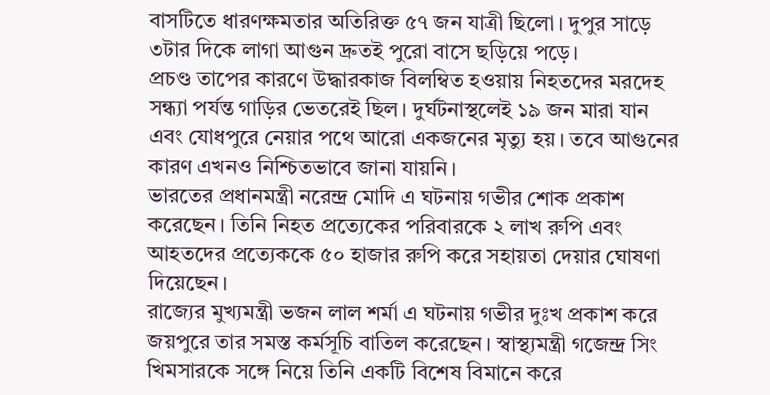বাসটিতে ধারণক্ষমতার অতিরিক্ত ৫৭ জন যাত্রী ছিলো। দুপুর সাড়ে ৩টার দিকে লাগা আগুন দ্রুতই পুরো বাসে ছড়িয়ে পড়ে।
প্রচণ্ড তাপের কারণে উদ্ধারকাজ বিলম্বিত হওয়ায় নিহতদের মরদেহ সন্ধ্যা পর্যন্ত গাড়ির ভেতরেই ছিল। দুর্ঘটনাস্থলেই ১৯ জন মারা যান এবং যোধপুরে নেয়ার পথে আরো একজনের মৃত্যু হয়। তবে আগুনের কারণ এখনও নিশ্চিতভাবে জানা যায়নি।
ভারতের প্রধানমন্ত্রী নরেন্দ্র মোদি এ ঘটনায় গভীর শোক প্রকাশ করেছেন। তিনি নিহত প্রত্যেকের পরিবারকে ২ লাখ রুপি এবং আহতদের প্রত্যেককে ৫০ হাজার রুপি করে সহায়তা দেয়ার ঘোষণা দিয়েছেন।
রাজ্যের মুখ্যমন্ত্রী ভজন লাল শর্মা এ ঘটনায় গভীর দুঃখ প্রকাশ করে জয়পুরে তার সমস্ত কর্মসূচি বাতিল করেছেন। স্বাস্থ্যমন্ত্রী গজেন্দ্র সিং খিমসারকে সঙ্গে নিয়ে তিনি একটি বিশেষ বিমানে করে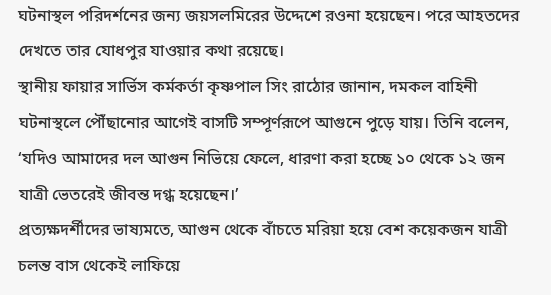ঘটনাস্থল পরিদর্শনের জন্য জয়সলমিরের উদ্দেশে রওনা হয়েছেন। পরে আহতদের দেখতে তার যোধপুর যাওয়ার কথা রয়েছে।
স্থানীয় ফায়ার সার্ভিস কর্মকর্তা কৃষ্ণপাল সিং রাঠোর জানান, দমকল বাহিনী ঘটনাস্থলে পৌঁছানোর আগেই বাসটি সম্পূর্ণরূপে আগুনে পুড়ে যায়। তিনি বলেন, ‘যদিও আমাদের দল আগুন নিভিয়ে ফেলে, ধারণা করা হচ্ছে ১০ থেকে ১২ জন যাত্রী ভেতরেই জীবন্ত দগ্ধ হয়েছেন।’
প্রত্যক্ষদর্শীদের ভাষ্যমতে, আগুন থেকে বাঁচতে মরিয়া হয়ে বেশ কয়েকজন যাত্রী চলন্ত বাস থেকেই লাফিয়ে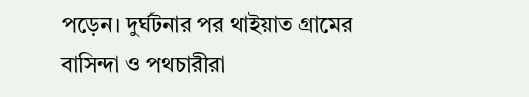পড়েন। দুর্ঘটনার পর থাইয়াত গ্রামের বাসিন্দা ও পথচারীরা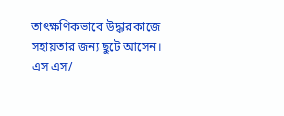তাৎক্ষণিকভাবে উদ্ধারকাজে সহায়তার জন্য ছুটে আসেন।
এস এস/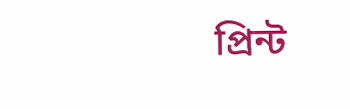প্রিন্ট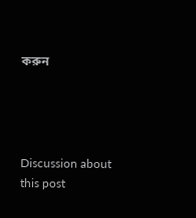করুন




Discussion about this post